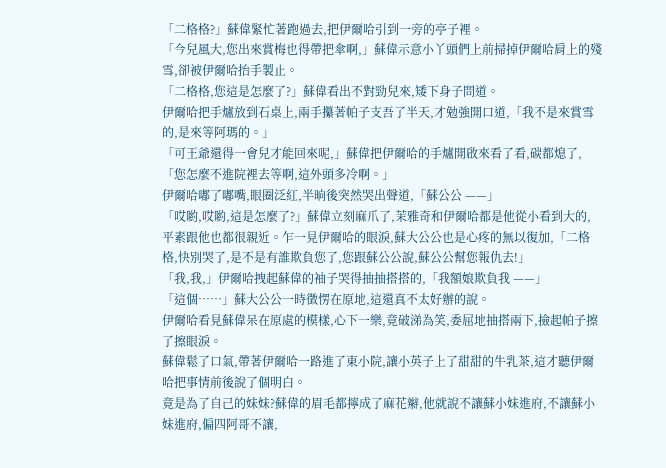「二格格?」蘇偉緊忙著跑過去,把伊爾哈引到一旁的亭子裡。
「今兒風大,您出來賞梅也得帶把傘啊,」蘇偉示意小丫頭們上前掃掉伊爾哈肩上的殘雪,卻被伊爾哈抬手製止。
「二格格,您這是怎麼了?」蘇偉看出不對勁兒來,矮下身子問道。
伊爾哈把手爐放到石桌上,兩手攥著帕子支吾了半天,才勉強開口道,「我不是來賞雪的,是來等阿瑪的。」
「可王爺還得一會兒才能回來呢,」蘇偉把伊爾哈的手爐開啟來看了看,碳都熄了,「您怎麼不進院裡去等啊,這外頭多冷啊。」
伊爾哈嘟了嘟嘴,眼圈泛紅,半晌後突然哭出聲道,「蘇公公 ——」
「哎喲,哎喲,這是怎麼了?」蘇偉立刻麻爪了,茉雅奇和伊爾哈都是他從小看到大的,平素跟他也都很親近。乍一見伊爾哈的眼淚,蘇大公公也是心疼的無以復加,「二格格,快別哭了,是不是有誰欺負您了,您跟蘇公公說,蘇公公幫您報仇去!」
「我,我,」伊爾哈拽起蘇偉的袖子哭得抽抽搭搭的,「我額娘欺負我 ——」
「這個……」蘇大公公一時徵愣在原地,這還真不太好辦的說。
伊爾哈看見蘇偉呆在原處的模樣,心下一樂,竟破涕為笑,委屈地抽搭兩下,撿起帕子擦了擦眼淚。
蘇偉鬆了口氣,帶著伊爾哈一路進了東小院,讓小英子上了甜甜的牛乳茶,這才聽伊爾哈把事情前後說了個明白。
竟是為了自己的妹妹?蘇偉的眉毛都擰成了麻花辮,他就說不讓蘇小妹進府,不讓蘇小妹進府,偏四阿哥不讓,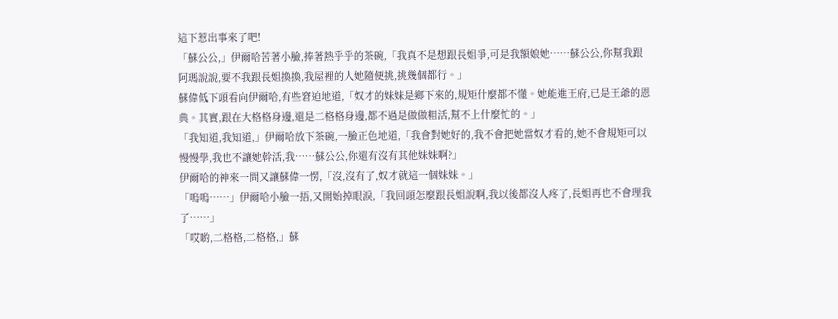這下惹出事來了吧!
「蘇公公,」伊爾哈苦著小臉,捧著熱乎乎的茶碗,「我真不是想跟長姐爭,可是我額娘她……蘇公公,你幫我跟阿瑪說說,要不我跟長姐換換,我屋裡的人她隨便挑,挑幾個都行。」
蘇偉低下頭看向伊爾哈,有些窘迫地道,「奴才的妹妹是鄉下來的,規矩什麼都不懂。她能進王府,已是王爺的恩典。其實,跟在大格格身邊,還是二格格身邊,都不過是做做粗活,幫不上什麼忙的。」
「我知道,我知道,」伊爾哈放下茶碗,一臉正色地道,「我會對她好的,我不會把她當奴才看的,她不會規矩可以慢慢學,我也不讓她幹活,我……蘇公公,你還有沒有其他妹妹啊?」
伊爾哈的神來一問又讓蘇偉一愣,「沒,沒有了,奴才就這一個妹妹。」
「嗚嗚……」伊爾哈小臉一捂,又開始掉眼淚,「我回頭怎麼跟長姐說啊,我以後都沒人疼了,長姐再也不會理我了……」
「哎喲,二格格,二格格,」蘇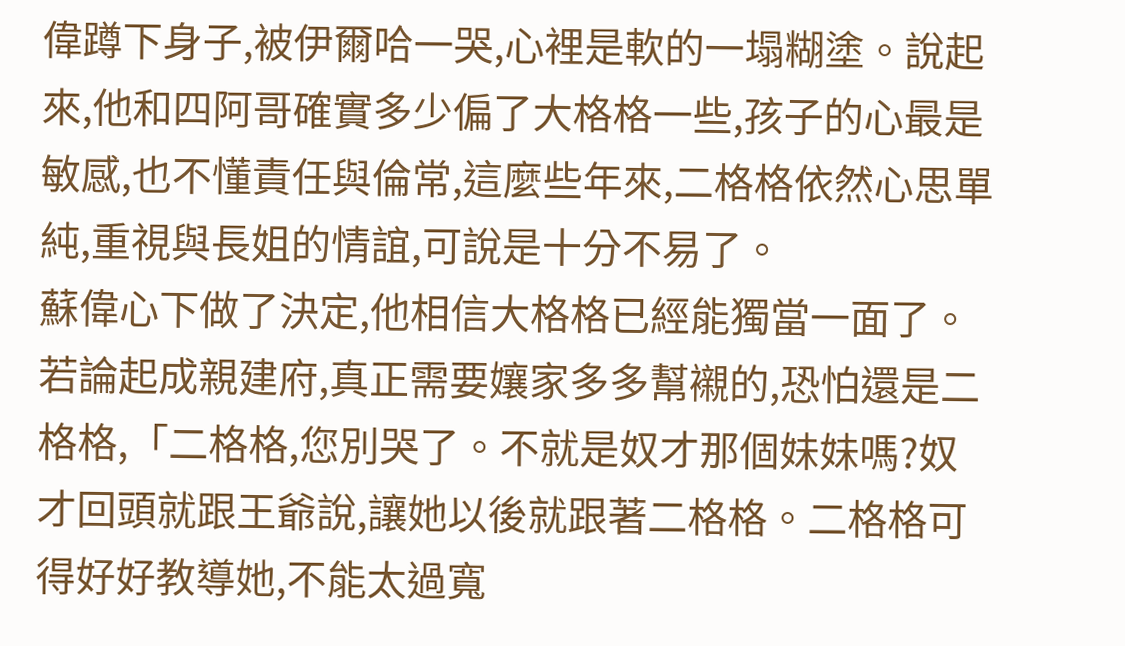偉蹲下身子,被伊爾哈一哭,心裡是軟的一塌糊塗。說起來,他和四阿哥確實多少偏了大格格一些,孩子的心最是敏感,也不懂責任與倫常,這麼些年來,二格格依然心思單純,重視與長姐的情誼,可說是十分不易了。
蘇偉心下做了決定,他相信大格格已經能獨當一面了。若論起成親建府,真正需要孃家多多幫襯的,恐怕還是二格格,「二格格,您別哭了。不就是奴才那個妹妹嗎?奴才回頭就跟王爺說,讓她以後就跟著二格格。二格格可得好好教導她,不能太過寬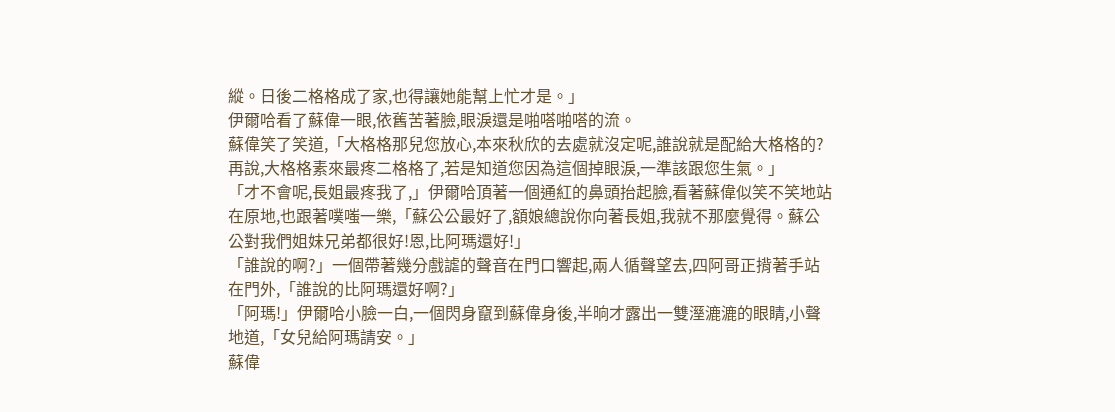縱。日後二格格成了家,也得讓她能幫上忙才是。」
伊爾哈看了蘇偉一眼,依舊苦著臉,眼淚還是啪嗒啪嗒的流。
蘇偉笑了笑道,「大格格那兒您放心,本來秋欣的去處就沒定呢,誰說就是配給大格格的?再說,大格格素來最疼二格格了,若是知道您因為這個掉眼淚,一準該跟您生氣。」
「才不會呢,長姐最疼我了,」伊爾哈頂著一個通紅的鼻頭抬起臉,看著蘇偉似笑不笑地站在原地,也跟著噗嗤一樂,「蘇公公最好了,額娘總說你向著長姐,我就不那麼覺得。蘇公公對我們姐妹兄弟都很好!恩,比阿瑪還好!」
「誰說的啊?」一個帶著幾分戲謔的聲音在門口響起,兩人循聲望去,四阿哥正揹著手站在門外,「誰說的比阿瑪還好啊?」
「阿瑪!」伊爾哈小臉一白,一個閃身竄到蘇偉身後,半晌才露出一雙溼漉漉的眼睛,小聲地道,「女兒給阿瑪請安。」
蘇偉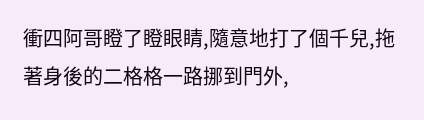衝四阿哥瞪了瞪眼睛,隨意地打了個千兒,拖著身後的二格格一路挪到門外,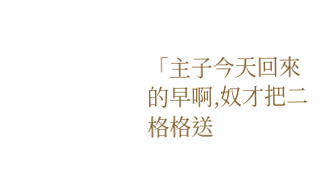「主子今天回來的早啊,奴才把二格格送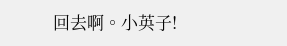回去啊。小英子!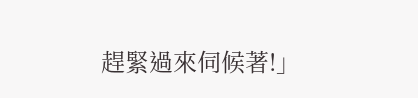趕緊過來伺候著!」